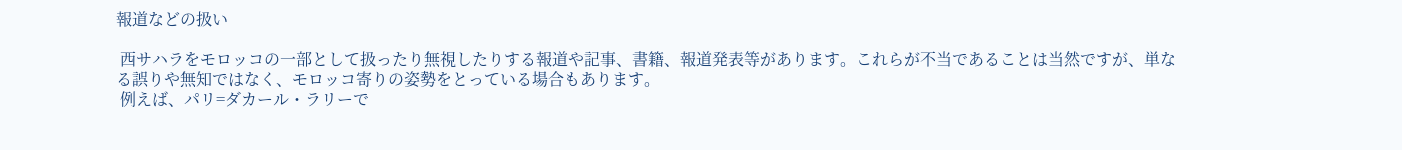報道などの扱い

 西サハラをモロッコの一部として扱ったり無視したりする報道や記事、書籍、報道発表等があります。これらが不当であることは当然ですが、単なる誤りや無知ではなく、モロッコ寄りの姿勢をとっている場合もあります。
 例えば、パリ=ダカール・ラリーで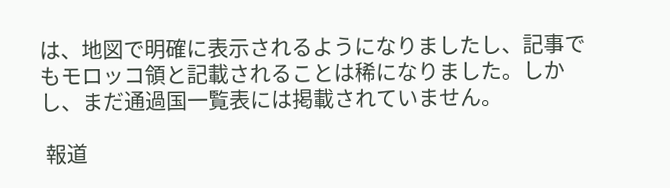は、地図で明確に表示されるようになりましたし、記事でもモロッコ領と記載されることは稀になりました。しかし、まだ通過国一覧表には掲載されていません。

 報道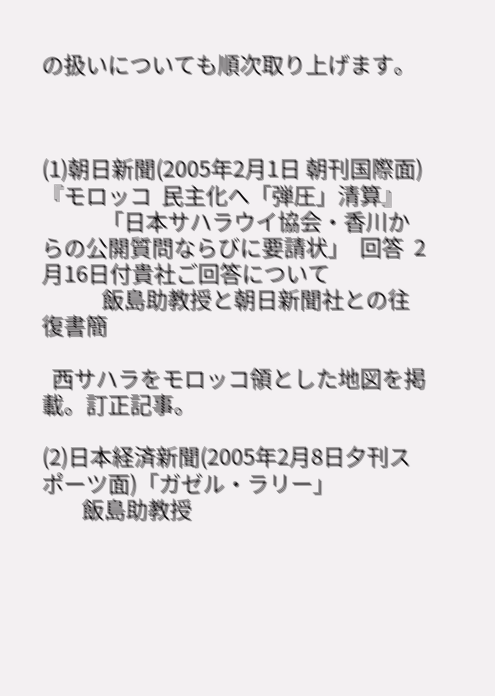の扱いについても順次取り上げます。



(1)朝日新聞(2005年2月1日 朝刊国際面)『モロッコ  民主化へ「弾圧」清算』
            「日本サハラウイ協会・香川からの公開質問ならびに要請状」  回答  2月16日付貴社ご回答について
            飯島助教授と朝日新聞社との往復書簡

  西サハラをモロッコ領とした地図を掲載。訂正記事。

(2)日本経済新聞(2005年2月8日夕刊スポーツ面)「ガゼル・ラリー」
        飯島助教授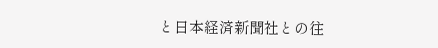と日本経済新聞社との往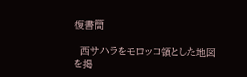復書簡

  西サハラをモロッコ領とした地図を掲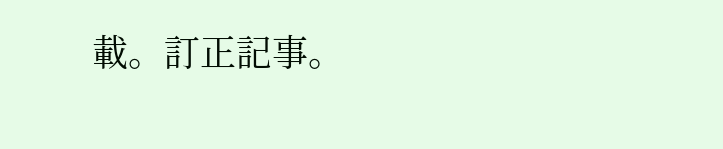載。訂正記事。